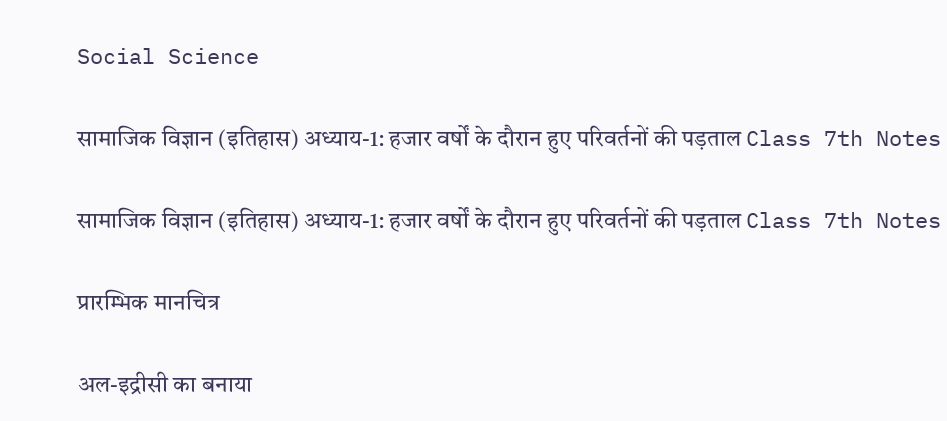Social Science

सामाजिक विज्ञान (इतिहास) अध्याय-1: हजार वर्षों के दौरान हुए परिवर्तनों की पड़ताल Class 7th Notes

सामाजिक विज्ञान (इतिहास) अध्याय-1: हजार वर्षों के दौरान हुए परिवर्तनों की पड़ताल Class 7th Notes

प्रारम्भिक मानचित्र

अल-इद्रीसी का बनाया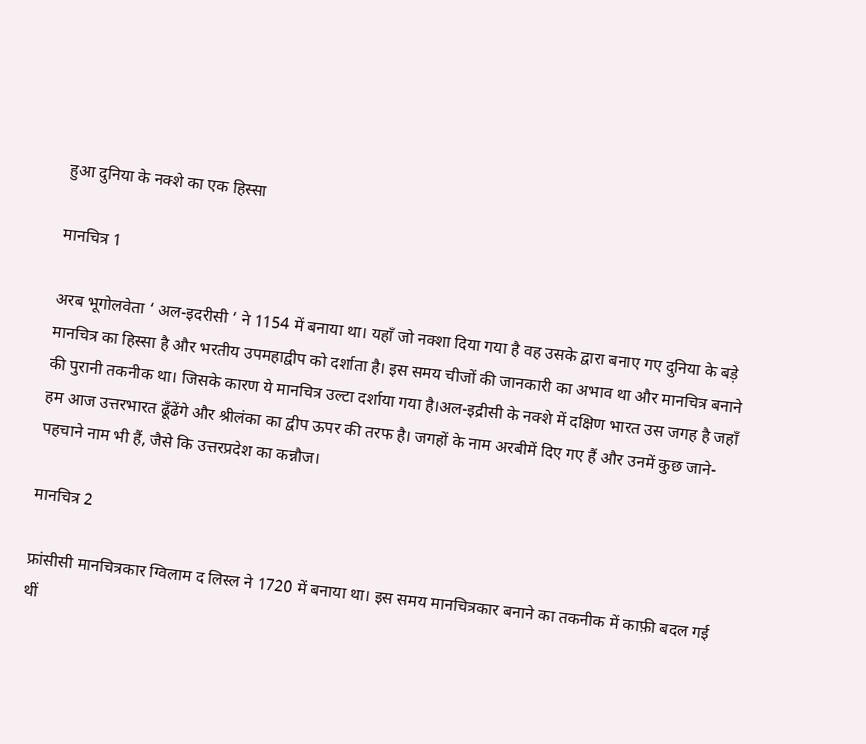हुआ दुनिया के नक्शे का एक हिस्सा

मानचित्र 1

अरब भूगोलवेता ‘ अल-इदरीसी ‘ ने 1154 में बनाया था। यहाँ जो नक्शा दिया गया है वह उसके द्वारा बनाए गए दुनिया के बड़े मानचित्र का हिस्सा है और भरतीय उपमहाद्वीप को दर्शाता है। इस समय चीजों की जानकारी का अभाव था और मानचित्र बनाने की पुरानी तकनीक था। जिसके कारण ये मानचित्र उल्टा दर्शाया गया है।अल-इद्रीसी के नक्शे में दक्षिण भारत उस जगह है जहाँ हम आज उत्तरभारत ढूँढेंगे और श्रीलंका का द्वीप ऊपर की तरफ है। जगहों के नाम अरबीमें दिए गए हैं और उनमें कुछ जाने-पहचाने नाम भी हैं, जैसे कि उत्तरप्रदेश का कन्नौज।

मानचित्र 2

फ्रांसीसी मानचित्रकार ग्विलाम द लिस्ल ने 1720 में बनाया था। इस समय मानचित्रकार बनाने का तकनीक में काफ़ी बदल गई थीं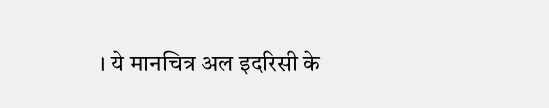। ये मानचित्र अल इदरिसी के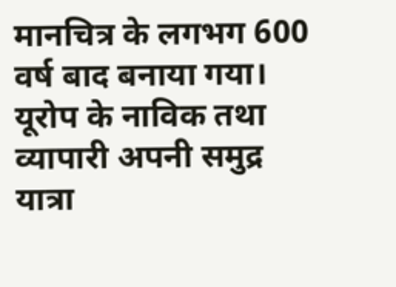मानचित्र के लगभग 600 वर्ष बाद बनाया गया। यूरोप के नाविक तथा व्यापारी अपनी समुद्र यात्रा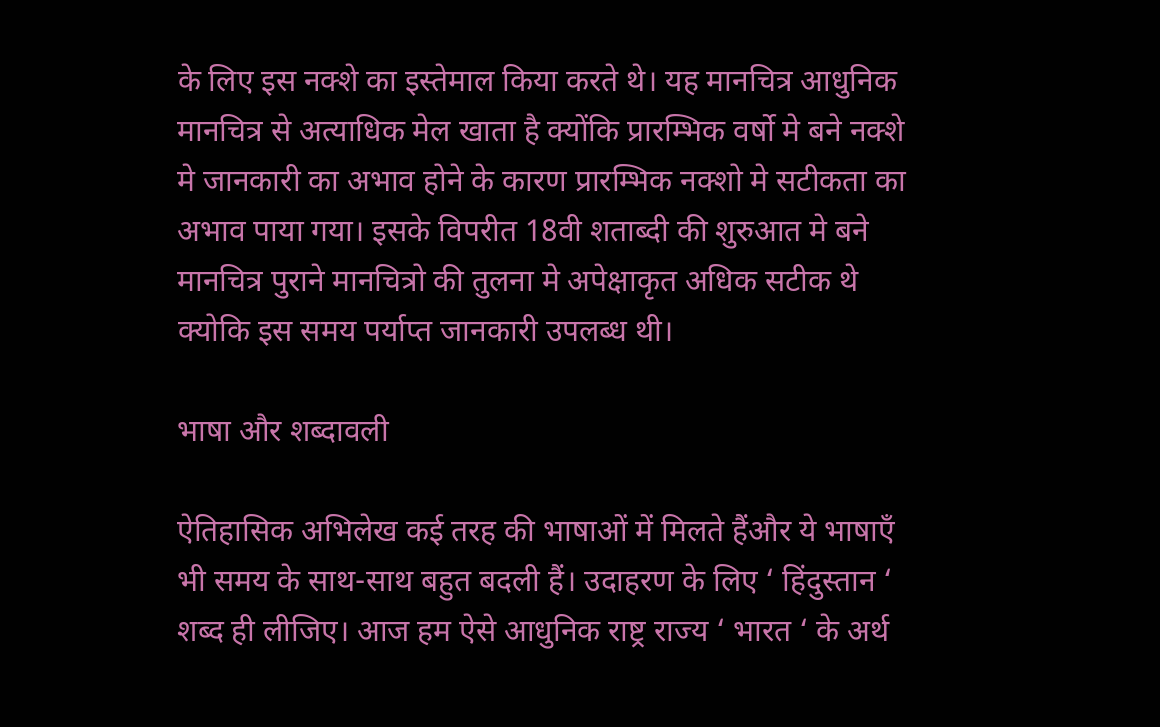के लिए इस नक्शे का इस्तेमाल किया करते थे। यह मानचित्र आधुनिक मानचित्र से अत्याधिक मेल खाता है क्योंकि प्रारम्भिक वर्षो मे बने नक्शे मे जानकारी का अभाव होने के कारण प्रारम्भिक नक्शो मे सटीकता का अभाव पाया गया। इसके विपरीत 18वी शताब्दी की शुरुआत मे बने मानचित्र पुराने मानचित्रो की तुलना मे अपेक्षाकृत अधिक सटीक थे क्योकि इस समय पर्याप्त जानकारी उपलब्ध थी।

भाषा और शब्दावली

ऐतिहासिक अभिलेख कई तरह की भाषाओं में मिलते हैंऔर ये भाषाएँ भी समय के साथ-साथ बहुत बदली हैं। उदाहरण के लिए ‘ हिंदुस्तान ‘ शब्द ही लीजिए। आज हम ऐसे आधुनिक राष्ट्र राज्य ‘ भारत ‘ के अर्थ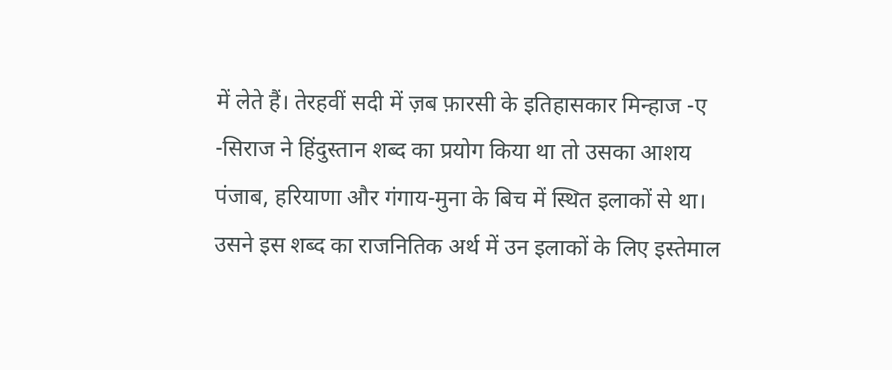में लेते हैं। तेरहवीं सदी में ज़ब फ़ारसी के इतिहासकार मिन्हाज -ए -सिराज ने हिंदुस्तान शब्द का प्रयोग किया था तो उसका आशय पंजाब, हरियाणा और गंगाय-मुना के बिच में स्थित इलाकों से था। उसने इस शब्द का राजनितिक अर्थ में उन इलाकों के लिए इस्तेमाल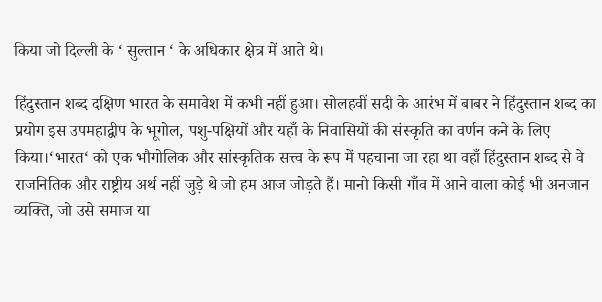किया जो दिल्ली के ‘ सुल्तान ‘ के अधिकार क्षेत्र में आते थे।

हिंदुस्तान शब्द दक्षिण भारत के समावेश में कभी नहीं हुआ। सोलहवीं सदी के आरंभ में बाबर ने हिंदुस्तान शब्द का प्रयोग इस उपमहाद्वीप के भूगोल, पशु-पक्षियों और यहाँ के निवासियों की संस्कृति का वर्णन कने के लिए किया।‘भारत‘ को एक भौगोलिक और सांस्कृतिक सत्त्व के रूप में पहचाना जा रहा था वहाँ हिंदुस्तान शब्द से वे राजनितिक और राष्ट्रीय अर्थ नहीं जुड़े थे जो हम आज जोड़ते हैं। मानो किसी गाँव में आने वाला कोई भी अनजान व्यक्ति, जो उसे समाज या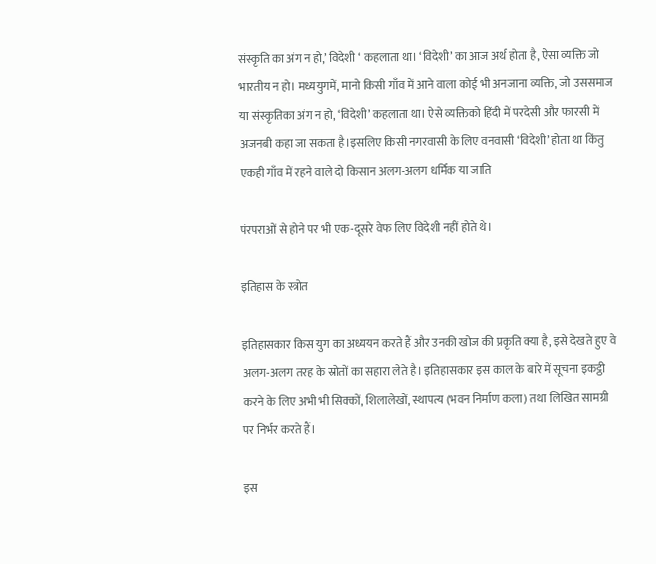संस्कृति का अंग न हो,’ विदेशी ‘ कहलाता था। ‘विदेशी’ का आज अर्थ होता है, ऐसा व्यक्ति जो भारतीय न हो। मध्ययुगमें, मानो किसी गाँव में आने वाला कोई भी अनजाना व्यक्ति, जो उससमाज या संस्कृतिका अंग न हो, ‘विदेशी’ कहलाता था। ऐसे व्यक्तिको हिंदी में परदेसी और फारसी में अजनबी कहा जा सकता है।इसलिए किसी नगरवासी के लिए वनवासी ‘विदेशी’ होता था किंतु एकही गाँव में रहने वाले दो किसान अलग-अलग धर्मिक या जाति

पंरपराओं से होने पर भी एक-दूसरे वेफ लिए विदेशी नहीं होते थे।

इतिहास के स्त्रोत

इतिहासकार किस युग का अध्ययन करते हैं और उनकी खोज की प्रकृति क्या है, इसे देखते हुए वे अलग-अलग तरह के स्रोतों का सहारा लेते है। इतिहासकार इस काल के बारे में सूचना इकट्ठी करने के लिए अभी भी सिक्कों, शिलालेखों, स्थापत्य (भवन निर्माण कला) तथा लिखित सामग्री पर निर्भर करते हैं।

इस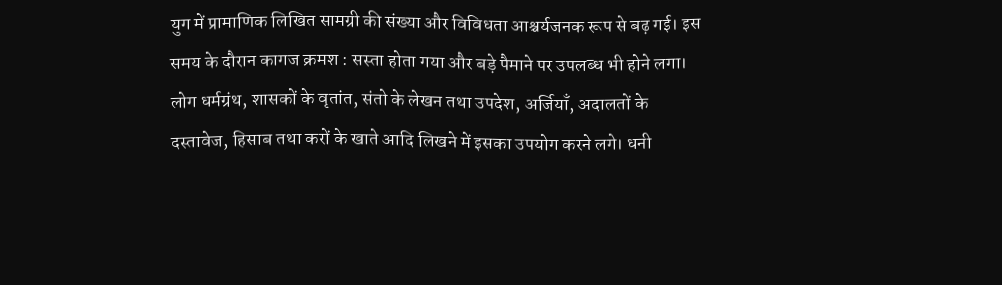युग में प्रामाणिक लिखित सामग्री की संख्या और विविधता आश्चर्यजनक रूप से बढ़ गई। इस समय के दौरान कागज क्रमश : सस्ता होता गया और बड़े पैमाने पर उपलब्ध भी होने लगा। लोग धर्मग्रंथ, शासकों के वृतांत, संतो के लेखन तथा उपदेश, अर्जियाँ, अदालतों के दस्तावेज, हिसाब तथा करों के खाते आदि लिखने में इसका उपयोग करने लगे। धनी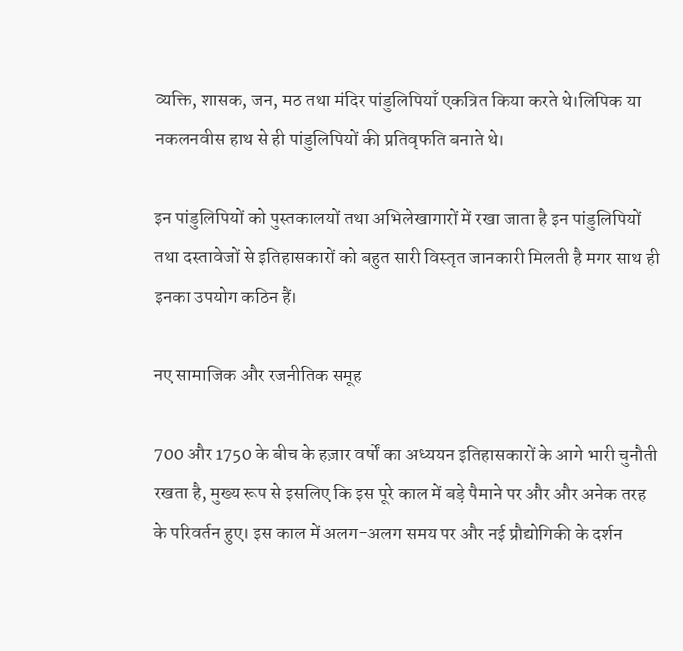व्यक्ति, शासक, जन, मठ तथा मंदिर पांडुलिपियाँ एकत्रित किया करते थे।लिपिक या नकलनवीस हाथ से ही पांडुलिपियों की प्रतिवृफति बनाते थे।

इन पांडुलिपियों को पुस्तकालयों तथा अभिलेखागारों में रखा जाता है इन पांडुलिपियों तथा दस्तावेजों से इतिहासकारों को बहुत सारी विस्तृत जानकारी मिलती है मगर साथ ही इनका उपयोग कठिन हैं।

नए सामाजिक और रजनीतिक समूह

700 और 1750 के बीच के हज़ार वर्षों का अध्ययन इतिहासकारों के आगे भारी चुनौती रखता है, मुख्य रूप से इसलिए कि इस पूरे काल में बड़े पैमाने पर और और अनेक तरह के परिवर्तन हुए। इस काल में अलग-अलग समय पर और नई प्रौद्योगिकी के दर्शन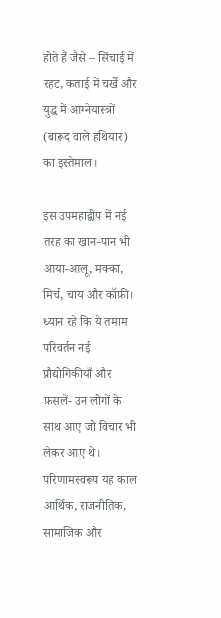होते हैं जैसे – सिंचाई में रहट, कताई में चर्खे और युद्ध में आग्नेयास्त्रों (बारूद वाले हथियार) का इस्तेमाल।

इस उपमहाद्वीप में नई तरह का खान-पान भी आया-आलू, मक्का, मिर्च, चाय और कॉफ़ी। ध्यान रहे कि ये तमाम परिवर्तन नई प्रौद्योगिकीयाँ और फ़सलें- उन लोगों के साथ आए जो विचार भी लेकर आए थे। परिणामस्वरूप यह काल आर्थिक, राजनीतिक, सामाजिक और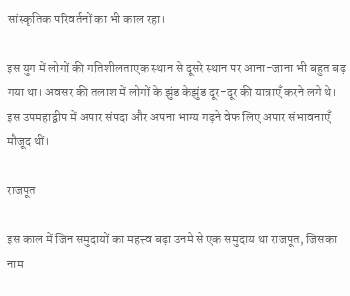सांस्कृतिक परिवर्तनों का भी काल रहा।

इस युग में लोगों की गतिशीलताएक स्थान से दूसरे स्थान पर आना-जाना भी बहुत बढ़ गया था। अवसर की तलाश में लोगों के झुंड केझुंड दूर-दूर की यात्राएँ करने लगे थे। इस उपमहाद्वीप में अपार संपदा और अपना भाग्य गढ़ने वेफ लिए अपार संभावनाएँ मौजूद थीं।

राजपूत

इस काल में जिन समुदायों का महत्त्व बढ़ा उनमे से एक समुदाय था राजपूत, जिसका नाम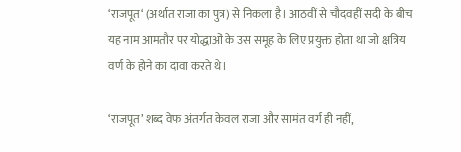‘राजपूत‘ (अर्थात राजा का पुत्र) से निकला है। आठवीं से चौदवहीं सदी के बीच यह नाम आमतौर पर योद्धाओं के उस समूह के लिए प्रयुक्त होता था जो क्षत्रिय वर्ण के होने का दावा करते थे।

‘राजपूत’ शब्द वेफ अंतर्गत केवल राजा और सामंत वर्ग ही नहीं,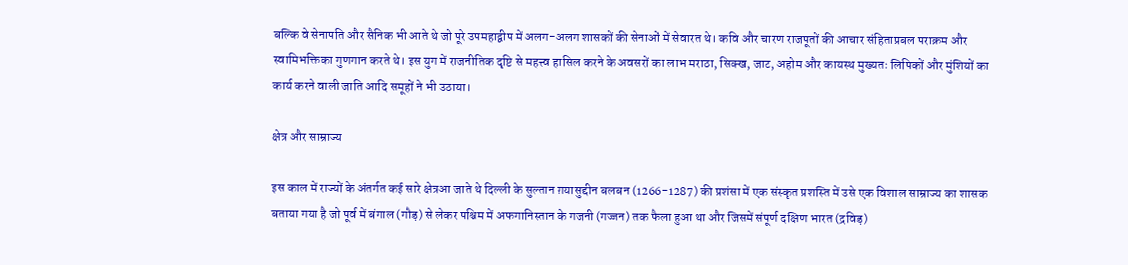बल्कि वे सेनापति और सैनिक भी आते थे जो पूरे उपमहाद्वीप में अलग-अलग शासकों की सेनाओं में सेवारत थे। कवि और चारण राजपूतों की आचार संहिताप्रबल पराक्रम और स्वामिभक्तिका गुणगान करते थे। इस युग में राजनीतिक दृष्टि से महत्त्व हासिल करने के अवसरों का लाभ मराठा, सिक्ख, जाट, अहोम और कायस्थ मुख्यतः लिपिकों और मुंशियों का कार्य करने वाली जाति आदि समूहों ने भी उठाया।

क्षेत्र और साम्राज्य

इस काल में राज्यों के अंतर्गत कई सारे क्षेत्रआ जाते थे दिल्ली के सुल्तान ग़यासुद्दीन बलबन (1266-1287) की प्रशंसा में एक संस्कृत प्रशस्ति में उसे एक विशाल साम्राज्य का शासक बताया गया है जो पूर्व में बंगाल (गौड़) से लेकर पश्चिम में अफगानिस्तान के गजनी (गज्जन) तक फैला हुआ था और जिसमें संपूर्ण दक्षिण भारत (द्रविड़)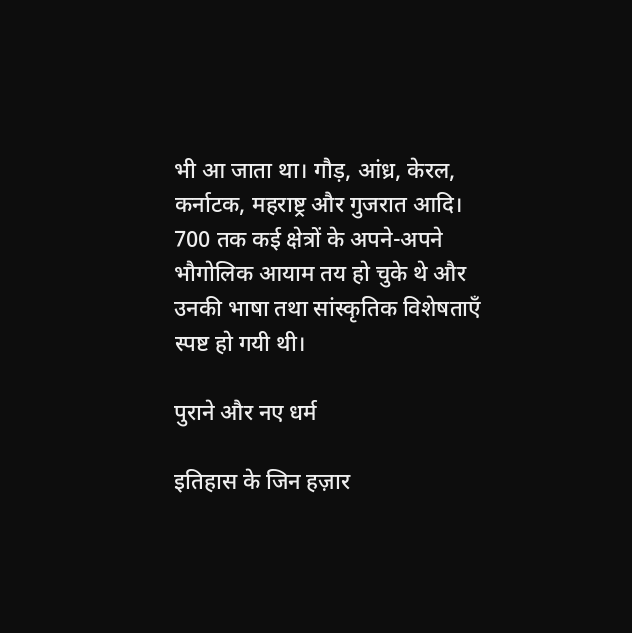भी आ जाता था। गौड़, आंध्र, केरल, कर्नाटक, महराष्ट्र और गुजरात आदि। 700 तक कई क्षेत्रों के अपने-अपने भौगोलिक आयाम तय हो चुके थे और उनकी भाषा तथा सांस्कृतिक विशेषताएँ स्पष्ट हो गयी थी।

पुराने और नए धर्म

इतिहास के जिन हज़ार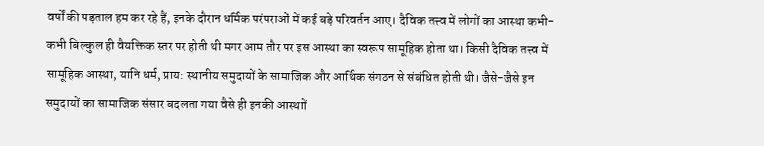वर्षों की पड़ताल हम कर रहे हैं, इनके दौरान धर्मिक परंपराओं में कई बड़े परिवर्तन आए। दैविक तत्त्व में लोगों का आस्था कभी-कभी बिल्कुल ही वैयक्तिक स्तर पर होती थी मगर आम तौर पर इस आस्था का स्वरूप सामूहिक होता था। किसी दैविक तत्त्व में सामूहिक आस्था, यानि धर्म, प्राय: स्थानीय समुदायों के सामाजिक और आर्थिक संगठन से संबंधित होती थी। जैसे-जैसे इन समुदायों का सामाजिक संसार बदलता गया वैसे ही इनकी आस्थाों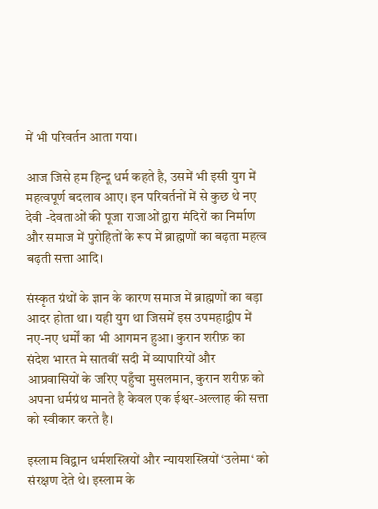में भी परिवर्तन आता गया।

आज जिसे हम हिन्दू धर्म कहते है, उसमें भी इसी युग में महत्वपूर्ण बदलाव आए। इन परिवर्तनों में से कुछ थे नए देवी -देवताओं की पूजा राजाओं द्वारा मंदिरों का निर्माण और समाज में पुरोहितों के रूप में ब्राह्मणों का बढ़ता महत्व बढ़ती सत्ता आदि।

संस्कृत ग्रंथों के ज्ञान के कारण समाज में ब्राह्मणों का बड़ा आदर होता था। यही युग था जिसमें इस उपमहाद्वीप में नए-नए धर्मों का भी आगमन हुआ। कुरान शरीफ़ का संदेश भारत मे सातवीं सदी में व्यापारियों और आप्रवासियों के जरिए पहुँचा मुसलमान, कुरान शरीफ़ को अपना धर्मग्रंथ मानते है केवल एक ईश्वर-अल्लाह की सत्ता को स्वीकार करते है।

इस्लाम विद्वान धर्मशस्त्रियों और न्यायशस्त्रियों ‘उलेमा‘ को संरक्षण देते थे। इस्लाम के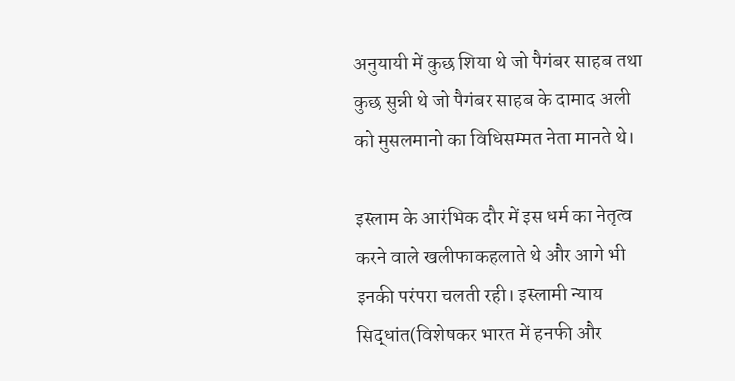अनुयायी में कुछ शिया थे जो पैगंबर साहब तथा कुछ सुन्नी थे जो पैगंबर साहब के दामाद अली को मुसलमानो का विधिसम्मत नेता मानते थे।

इस्लाम के आरंभिक दौर में इस धर्म का नेतृत्व करने वाले खलीफाकहलाते थे और आगे भी इनकी परंपरा चलती रही। इस्लामी न्याय सिद्धांत(विशेषकर भारत में हनफी और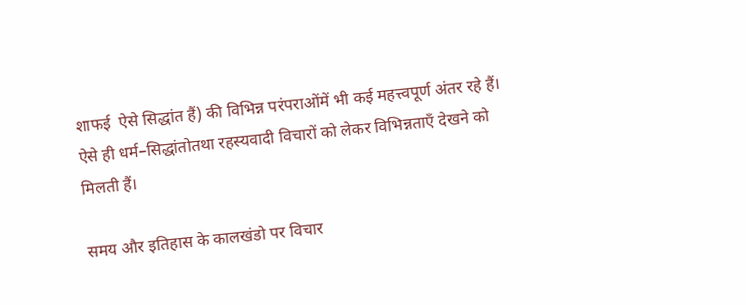शाफई  ऐसे सिद्धांत हैं) की विभिन्न परंपराओंमें भी कई महत्त्वपूर्ण अंतर रहे हैं। ऐसे ही धर्म–सिद्धांतोतथा रहस्यवादी विचारों को लेकर विभिन्नताएँ देखने को मिलती हैं।

समय और इतिहास के कालखंडो पर विचार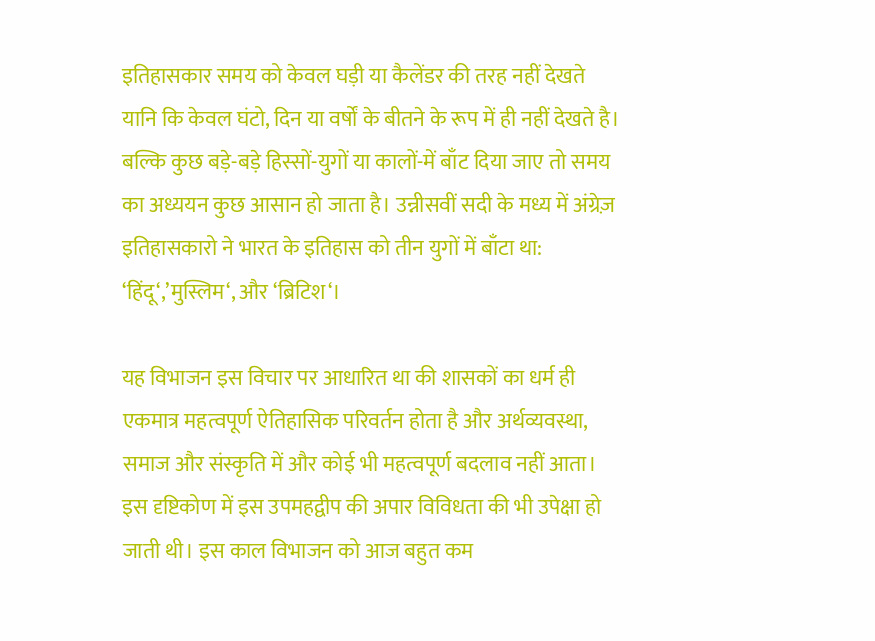इतिहासकार समय को केवल घड़ी या कैलेंडर की तरह नहीं देखते यानि कि केवल घंटो, दिन या वर्षों के बीतने के रूप में ही नहीं देखते है। बल्कि कुछ बड़े-बड़े हिस्सों-युगों या कालों-में बाँट दिया जाए तो समय का अध्ययन कुछ आसान हो जाता है। उन्नीसवीं सदी के मध्य में अंग्रेज़ इतिहासकारो ने भारत के इतिहास को तीन युगों में बाँटा था: ‘हिंदू‘,’मुस्लिम‘, और ‘ब्रिटिश‘।

यह विभाजन इस विचार पर आधारित था की शासकों का धर्म ही एकमात्र महत्वपूर्ण ऐतिहासिक परिवर्तन होता है और अर्थव्यवस्था, समाज और संस्कृति में और कोई भी महत्वपूर्ण बदलाव नहीं आता। इस दृष्टिकोण में इस उपमहद्वीप की अपार विविधता की भी उपेक्षा हो जाती थी। इस काल विभाजन को आज बहुत कम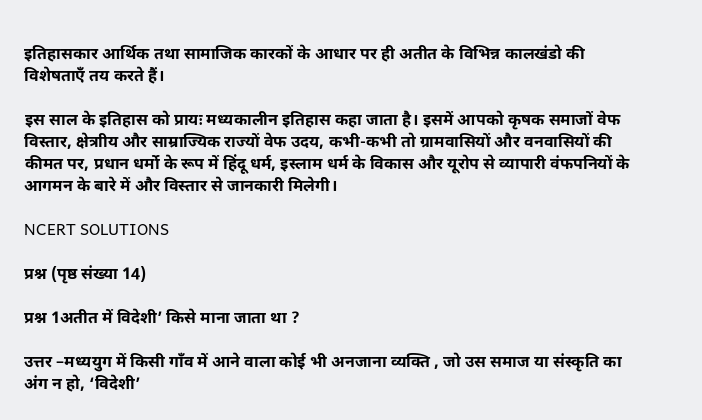इतिहासकार आर्थिक तथा सामाजिक कारकों के आधार पर ही अतीत के विभिन्न कालखंडो की विशेषताएँ तय करते हैं।

इस साल के इतिहास को प्रायः मध्यकालीन इतिहास कहा जाता है। इसमें आपको कृषक समाजों वेफ विस्तार, क्षेत्राीय और साम्राज्यिक राज्यों वेफ उदय, कभी-कभी तो ग्रामवासियों और वनवासियों की कीमत पर, प्रधान धर्मो के रूप में हिंदू धर्म, इस्लाम धर्म के विकास और यूरोप से व्यापारी वंफपनियों के आगमन के बारे में और विस्तार से जानकारी मिलेगी।

NCERT SOLUTIONS

प्रश्न (पृष्ठ संख्या 14)

प्रश्न 1अतीत में विदेशी’ किसे माना जाता था ?

उत्तर –मध्ययुग में किसी गाँव में आने वाला कोई भी अनजाना व्यक्ति , जो उस समाज या संस्कृति का अंग न हो, ‘विदेशी’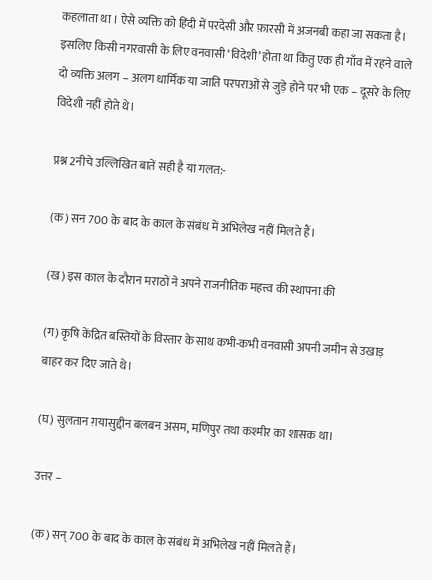कहलाता था । ऐसे व्यक्ति को हिंदी में परदेसी और फ़ारसी में अजनबी कहा जा सकता है। इसलिए किसी नगरवासी के लिए वनवासी ‘विदेशी’ होता था किंतु एक ही गाँव में रहने वाले दो व्यक्ति अलग – अलग धार्मिक या जाति परपराओं से जुड़े होने पर भी एक – दूसरे के लिए विदेशी नहीं होते थे।

प्रश्न 2नीचे उल्लिखित बातें सही है या गलत:-

(क) सन 700 के बाद के काल के संबंध में अभिलेख नहीं मिलते हैं।

(ख) इस काल के दौरान मराठों ने अपने राजनीतिक महत्त्व की स्थापना की

(ग) कृषि केंद्रित बस्तियों के विस्तार के साथ कभी-कभी वनवासी अपनी जमीन से उखाड़ बाहर कर दिए जाते थे।

(घ) सुलतान ग़यासुद्दीन बलबन असम, मणिपुर तथा कश्मीर का शासक था।

उत्तर –

(क) सन् 700 के बाद के काल के संबंध में अभिलेख नहीं मिलते हैं।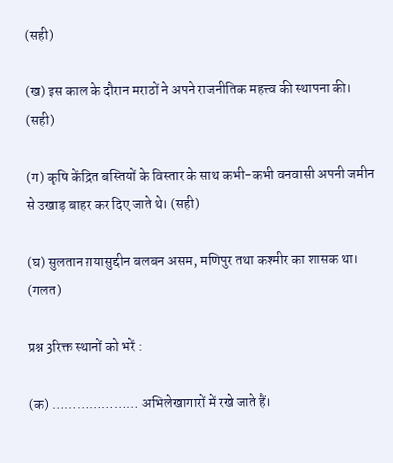(सही)

(ख) इस काल के दौरान मराठों ने अपने राजनीतिक महत्त्व की स्थापना की। (सही)

(ग) कृषि केंद्रित बस्तियों के विस्तार के साथ कभी-कभी वनवासी अपनी जमीन से उखाड़ बाहर कर दिए जाते थे। (सही)

(घ) सुलतान ग़यासुद्दीन बलबन असम, मणिपुर तथा कश्मीर का शासक था। (गलत)

प्रश्न 3रिक्त स्थानों को भरें :

(क) ………………… अभिलेखागारों में रखे जाते हैं।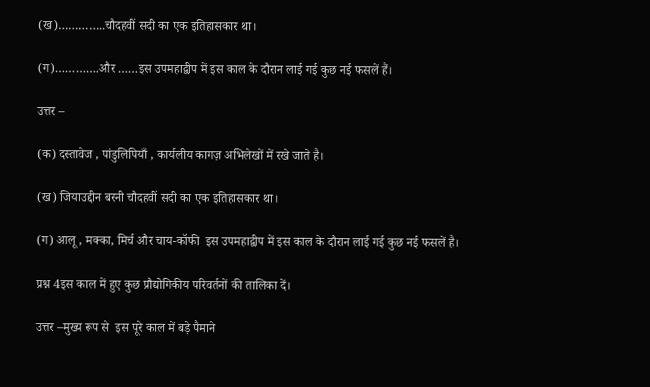(ख)…………..चौदहवीं सदी का एक इतिहासकार था।

(ग)………….और ……इस उपमहाद्वीप में इस काल के दौरान लाई गई कुछ नई फसलें हैं।

उत्तर –

(क) दस्तावेज , पांडुलिपियाँ , कार्यलीय कागज़ अभिलेखों में रखे जाते है।

(ख) जियाउद्दीन बरनी चौदहवीं सदी का एक इतिहासकार था।

(ग) आलू , मक्का, मिर्च और चाय-कॉफी  इस उपमहाद्वीप में इस काल के दौरान लाई गई कुछ नई फसलें है।

प्रश्न 4इस काल में हुए कुछ प्रौद्योगिकीय परिवर्तनों की तालिका दें।

उत्तर –मुख्य रूप से  इस पूरे काल में बड़े पैमाने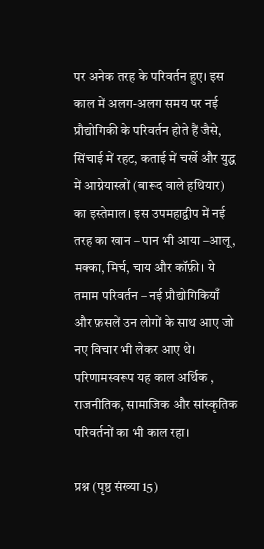पर अनेक तरह के परिवर्तन हुए। इस काल में अलग-अलग समय पर नई प्रौद्योगिकी के परिवर्तन होते हैं जैसे, सिंचाई में रहट, कताई में चर्खे और युद्ध में आग्नेयास्त्रों (बारूद वाले हथियार) का इस्तेमाल। इस उपमहाद्वीप में नई तरह का खान – पान भी आया –आलू, मक्का, मिर्च, चाय और कॉफ़ी। ये तमाम परिवर्तन – नई प्रौद्योगिकियाँ और फ़सलें उन लोगों के साथ आए जो नए विचार भी लेकर आए थे। परिणामस्वरूप यह काल अर्थिक , राजनीतिक, सामाजिक और सांस्कृतिक परिवर्तनों का भी काल रहा।

प्रश्न (पृष्ठ संख्या 15)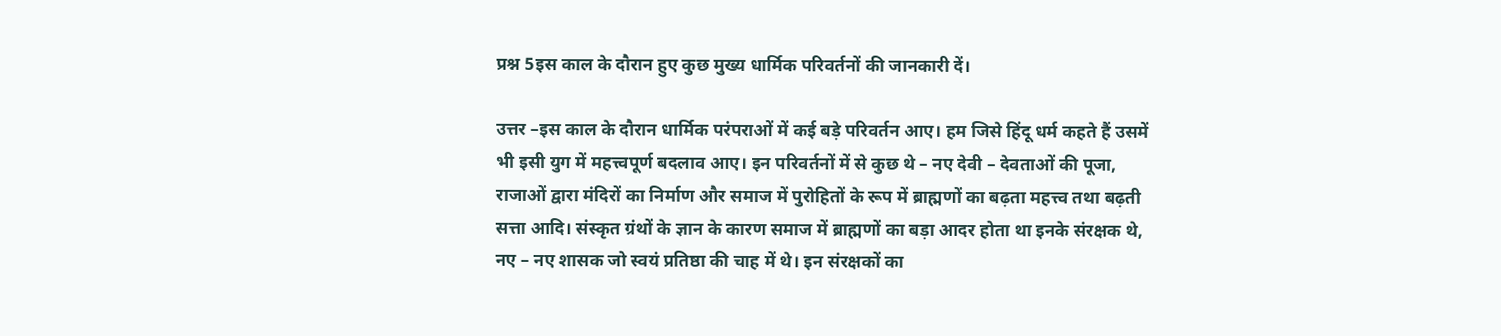प्रश्न 5इस काल के दौरान हुए कुछ मुख्य धार्मिक परिवर्तनों की जानकारी दें।

उत्तर –इस काल के दौरान धार्मिक परंपराओं में कई बड़े परिवर्तन आए। हम जिसे हिंदू धर्म कहते हैं उसमें भी इसी युग में महत्त्वपूर्ण बदलाव आए। इन परिवर्तनों में से कुछ थे – नए देवी – देवताओं की पूजा, राजाओं द्वारा मंदिरों का निर्माण और समाज में पुरोहितों के रूप में ब्राह्मणों का बढ़ता महत्त्व तथा बढ़ती सत्ता आदि। संस्कृत ग्रंथों के ज्ञान के कारण समाज में ब्राह्मणों का बड़ा आदर होता था इनके संरक्षक थे, नए – नए शासक जो स्वयं प्रतिष्ठा की चाह में थे। इन संरक्षकों का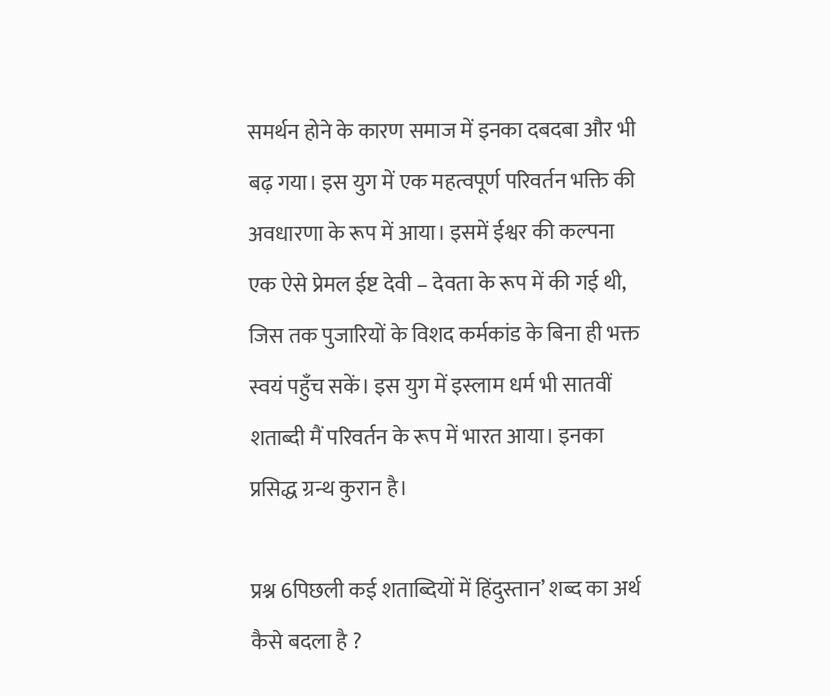समर्थन होने के कारण समाज में इनका दबदबा और भी बढ़ गया। इस युग में एक महत्वपूर्ण परिवर्तन भक्ति की अवधारणा के रूप में आया। इसमें ईश्वर की कल्पना एक ऐसे प्रेमल ईष्ट देवी – देवता के रूप में की गई थी, जिस तक पुजारियों के विशद कर्मकांड के बिना ही भक्त स्वयं पहुँच सकें। इस युग में इस्लाम धर्म भी सातवीं शताब्दी मैं परिवर्तन के रूप में भारत आया। इनका प्रसिद्ध ग्रन्थ कुरान है।

प्रश्न 6पिछली कई शताब्दियों में हिंदुस्तान’ शब्द का अर्थ कैसे बदला है ?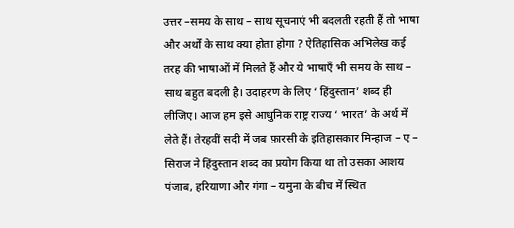उत्तर –समय के साथ – साथ सूचनाएं भी बदलती रहती हैं तो भाषा और अर्थों के साथ क्या होता होगा ? ऐतिहासिक अभिलेख कई तरह की भाषाओं में मिलते हैं और ये भाषाएँ भी समय के साथ – साथ बहुत बदली है। उदाहरण के लिए ‘ हिंदुस्तान’ शब्द ही लीजिए। आज हम इसे आधुनिक राष्ट्र राज्य ‘ भारत’ के अर्थ में लेते हैं। तेरहवीं सदी में जब फ़ारसी के इतिहासकार मिन्हाज – ए – सिराज ने हिंदुस्तान शब्द का प्रयोग किया था तो उसका आशय पंजाब, हरियाणा और गंगा – यमुना के बीच में स्थित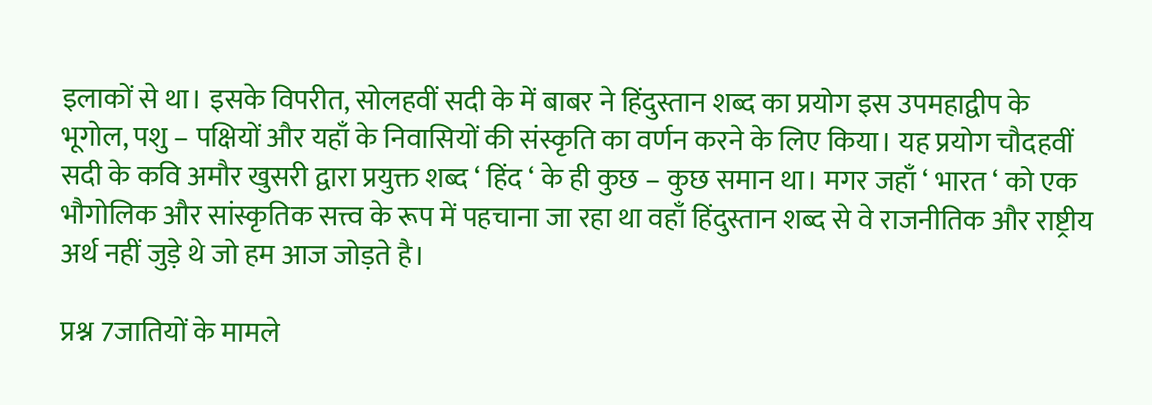इलाकों से था। इसके विपरीत, सोलहवीं सदी के में बाबर ने हिंदुस्तान शब्द का प्रयोग इस उपमहाद्वीप के भूगोल, पशु – पक्षियों और यहाँ के निवासियों की संस्कृति का वर्णन करने के लिए किया। यह प्रयोग चौदहवीं सदी के कवि अमौर खुसरी द्वारा प्रयुक्त शब्द ‘ हिंद ‘ के ही कुछ – कुछ समान था। मगर जहाँ ‘ भारत ‘ को एक भौगोलिक और सांस्कृतिक सत्त्व के रूप में पहचाना जा रहा था वहाँ हिंदुस्तान शब्द से वे राजनीतिक और राष्ट्रीय अर्थ नहीं जुड़े थे जो हम आज जोड़ते है।

प्रश्न 7जातियों के मामले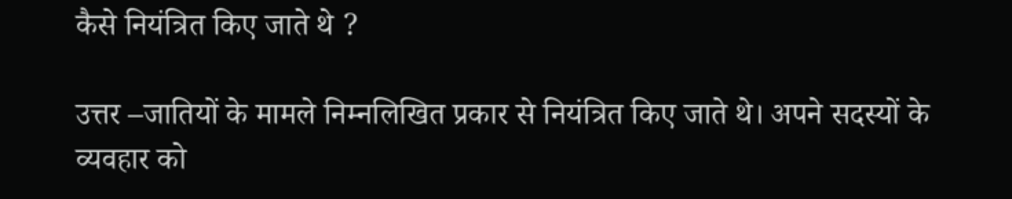कैसे नियंत्रित किए जाते थे ?

उत्तर –जातियों के मामले निम्नलिखित प्रकार से नियंत्रित किए जाते थे। अपने सदस्यों के व्यवहार को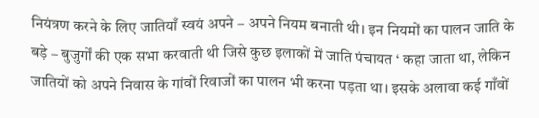नियंत्रण करने के लिए जातियाँ स्वयं अपने – अपने नियम बनाती थी। इन नियमों का पालन जाति के बड़े – बुजुर्गों की एक सभा करवाती थी जिसे कुछ इलाकों में जाति पंचायत ‘ कहा जाता था, लेकिन जातियों को अपने निवास के गांवों रिवाजों का पालन भी करना पड़ता था। इसके अलावा कई गाँवों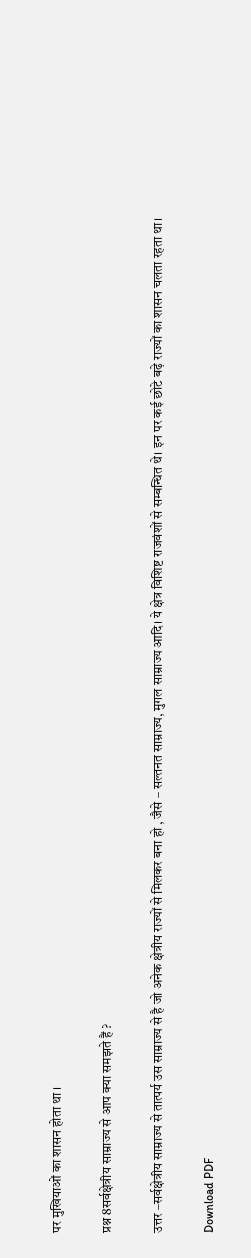पर मुखियाओं का शासन होता था ।

प्रश्न 8सर्वक्षेत्रीय साम्राज्य से आप क्या समझते हैं ?

उत्तर –सर्वक्षेत्रीय साम्राज्य से तात्पर्य उस साम्राज्य से है जो अनेक क्षेत्रीय राज्यों से मिलकर बना हो , जैसे – सल्तनत साम्राज्य, मुगल साम्राज्य आदि। ये क्षेत्र विशिष्ट राजवंशों से सम्बन्धित थे। इन पर कई छोटे बढ़े राज्यों का शासन चलता रहता था।

Download PDF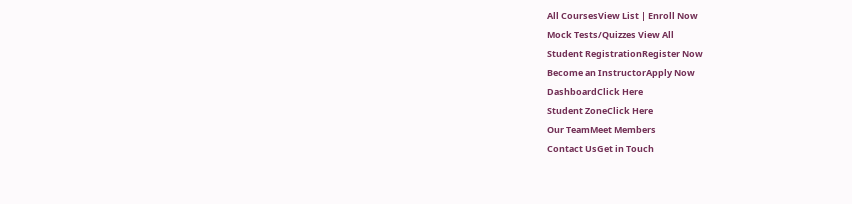All CoursesView List | Enroll Now
Mock Tests/Quizzes View All
Student RegistrationRegister Now
Become an InstructorApply Now
DashboardClick Here
Student ZoneClick Here
Our TeamMeet Members
Contact UsGet in Touch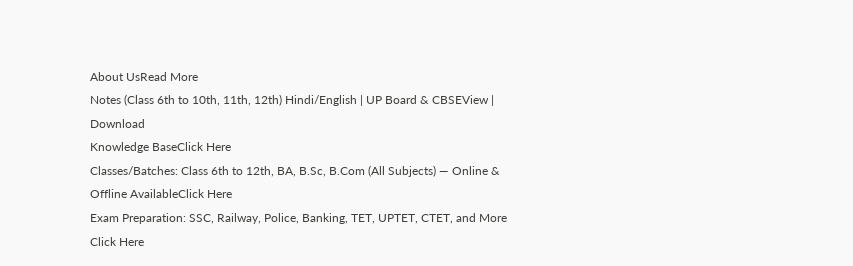About UsRead More
Notes (Class 6th to 10th, 11th, 12th) Hindi/English | UP Board & CBSEView | Download
Knowledge BaseClick Here
Classes/Batches: Class 6th to 12th, BA, B.Sc, B.Com (All Subjects) — Online & Offline AvailableClick Here
Exam Preparation: SSC, Railway, Police, Banking, TET, UPTET, CTET, and More
Click Here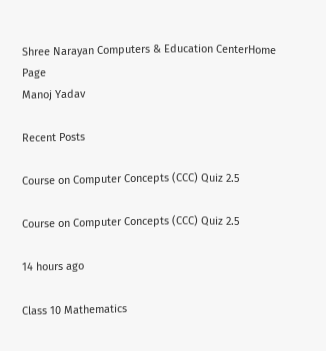Shree Narayan Computers & Education CenterHome Page
Manoj Yadav

Recent Posts

Course on Computer Concepts (CCC) Quiz 2.5

Course on Computer Concepts (CCC) Quiz 2.5

14 hours ago

Class 10 Mathematics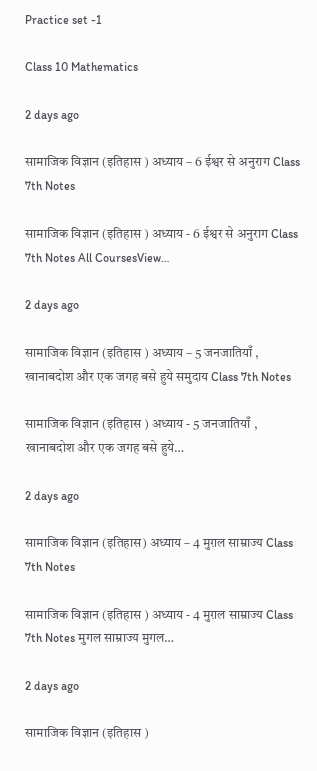Practice set -1

Class 10 Mathematics

2 days ago

सामाजिक विज्ञान (इतिहास ) अध्याय – 6 ईश्वर से अनुराग Class 7th Notes

सामाजिक विज्ञान (इतिहास ) अध्याय - 6 ईश्वर से अनुराग Class 7th Notes All CoursesView…

2 days ago

सामाजिक विज्ञान (इतिहास ) अध्याय – 5 जनजातियाँ , खानाबदोश और एक जगह बसे हुये समुदाय Class 7th Notes

सामाजिक विज्ञान (इतिहास ) अध्याय - 5 जनजातियाँ , खानाबदोश और एक जगह बसे हुये…

2 days ago

सामाजिक विज्ञान (इतिहास) अध्याय – 4 मुग़ल साम्राज्य Class 7th Notes

सामाजिक विज्ञान (इतिहास ) अध्याय - 4 मुग़ल साम्राज्य Class 7th Notes मुगल साम्राज्य मुगल…

2 days ago

सामाजिक विज्ञान (इतिहास )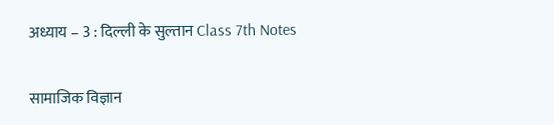अध्याय – 3 : दिल्ली के सुल्तान Class 7th Notes

सामाजिक विज्ञान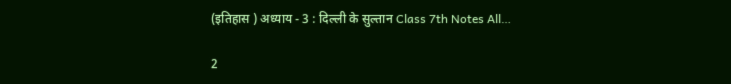(इतिहास ) अध्याय - 3 : दिल्ली के सुल्तान Class 7th Notes All…

2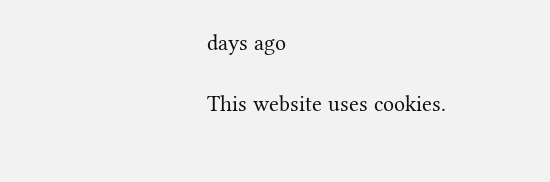days ago

This website uses cookies.